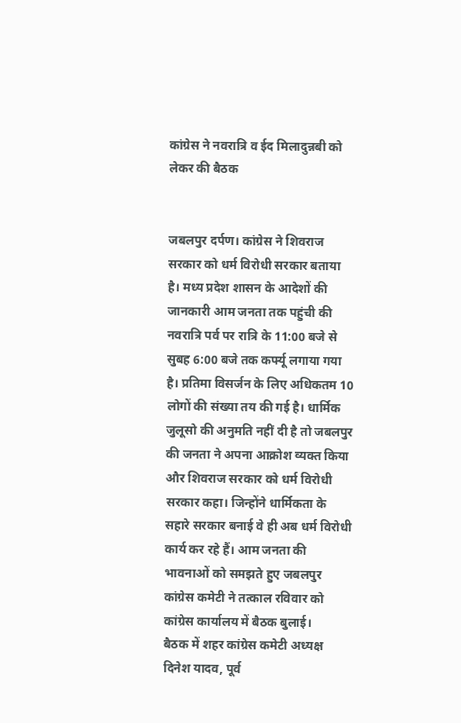कांग्रेस ने नवरात्रि व ईद मिलादुन्नबी को लेकर की बैठक


जबलपुर दर्पण। कांग्रेस ने शिवराज सरकार को धर्म विरोधी सरकार बताया है। मध्य प्रदेश शासन के आदेशों की जानकारी आम जनता तक पहुंची की नवरात्रि पर्व पर रात्रि के 11:00 बजे से सुबह 6:00 बजे तक कर्फ्यू लगाया गया है। प्रतिमा विसर्जन के लिए अधिकतम 10 लोगों की संख्या तय की गई है। धार्मिक जुलूसो की अनुमति नहीं दी है तो जबलपुर की जनता ने अपना आक्रोश व्यक्त किया और शिवराज सरकार को धर्म विरोधी सरकार कहा। जिन्होंने धार्मिकता के सहारे सरकार बनाई वे ही अब धर्म विरोधी कार्य कर रहे हैं। आम जनता की भावनाओं को समझते हुए जबलपुर कांग्रेस कमेटी ने तत्काल रविवार को कांग्रेस कार्यालय में बैठक बुलाई।
बैठक में शहर कांग्रेस कमेटी अध्यक्ष दिनेश यादव, पूर्व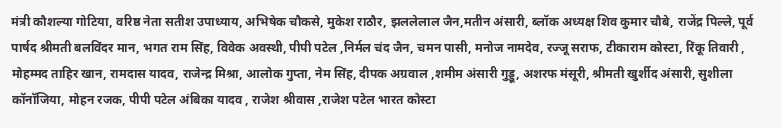मंत्री कौशल्या गोटिया, वरिष्ठ नेता सतीश उपाध्याय, अभिषेक चौकसे, मुकेश राठौर, झललेलाल जैन,मतीन अंसारी, ब्लॉक अध्यक्ष शिव कुमार चौबे, राजेंद्र पिल्ले, पूर्व पार्षद श्रीमती बलविंदर मान, भगत राम सिंह, विवेक अवस्थी, पीपी पटेल ,निर्मल चंद जैन, चमन पासी, मनोज नामदेव, रज्जू सराफ, टीकाराम कोस्टा, रिंकू तिवारी , मोहम्मद ताहिर खान, रामदास यादव, राजेन्द्र मिश्रा, आलोक गुप्ता, नेम सिंह, दीपक अग्रवाल ,शमीम अंसारी गुड्डू, अशरफ मंसूरी, श्रीमती खुर्शीद अंसारी, सुशीला कॉनॉजिया, मोहन रजक, पीपी पटेल अंबिका यादव , राजेश श्रीवास ,राजेश पटेल भारत कोस्टा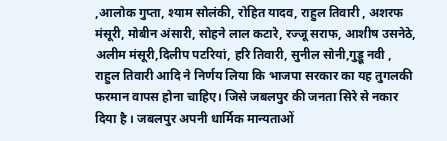,आलोक गुप्ता, श्याम सोलंकी, रोहित यादव, राहुल तिवारी , अशरफ मंसूरी, मोबीन अंसारी, सोहने लाल कटारे, रज्जू सराफ, आशीष उसनेठे, अलीम मंसूरी,दिलीप पटरियां, हरि तिवारी, सुनील सोनी,गुड्डू नवी , राहुल तिवारी आदि ने निर्णय लिया कि भाजपा सरकार का यह तुगलकी फरमान वापस होना चाहिए। जिसे जबलपुर की जनता सिरे से नकार दिया है । जबलपुर अपनी धार्मिक मान्यताओं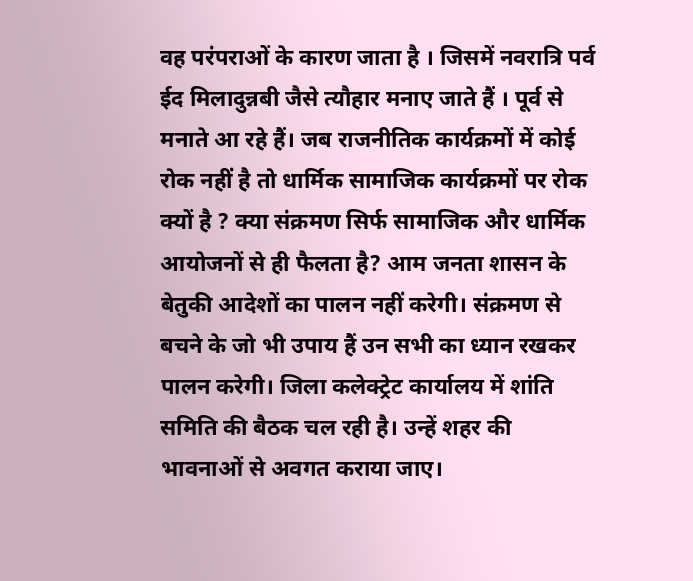वह परंपराओं के कारण जाता है । जिसमें नवरात्रि पर्व ईद मिलादुन्नबी जैसे त्यौहार मनाए जाते हैं । पूर्व से मनाते आ रहे हैं। जब राजनीतिक कार्यक्रमों में कोई रोक नहीं है तो धार्मिक सामाजिक कार्यक्रमों पर रोक क्यों है ? क्या संक्रमण सिर्फ सामाजिक और धार्मिक आयोजनों से ही फैलता है? आम जनता शासन के बेतुकी आदेशों का पालन नहीं करेगी। संक्रमण से बचने के जो भी उपाय हैं उन सभी का ध्यान रखकर पालन करेगी। जिला कलेक्ट्रेट कार्यालय में शांति समिति की बैठक चल रही है। उन्हें शहर की भावनाओं से अवगत कराया जाए।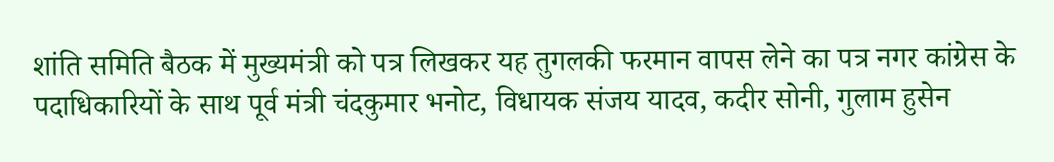शांति समिति बैठक में मुख्यमंत्री को पत्र लिखकर यह तुगलकी फरमान वापस लेने का पत्र नगर कांग्रेस के पदाधिकारियों के साथ पूर्व मंत्री चंदकुमार भनोट, विधायक संजय यादव, कदीर सोनी, गुलाम हुसेन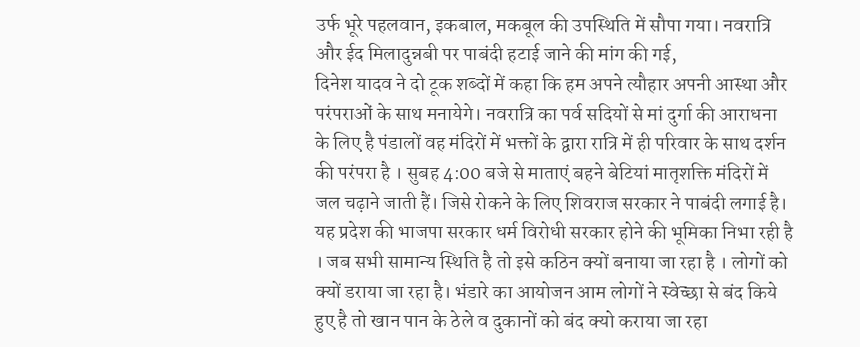उर्फ भूरे पहलवान, इकबाल, मकबूल की उपस्थिति में सौपा गया। नवरात्रि और ईद मिलादुन्नबी पर पाबंदी हटाई जाने की मांग की गई,
दिनेश यादव ने दो टूक शब्दों में कहा कि हम अपने त्यौहार अपनी आस्था और परंपराओं के साथ मनायेगे। नवरात्रि का पर्व सदियों से मां दुर्गा की आराधना के लिए है पंडालों वह मंदिरों में भक्तों के द्वारा रात्रि में ही परिवार के साथ दर्शन की परंपरा है । सुबह 4:00 बजे से माताएं बहने बेटियां मातृशक्ति मंदिरों में जल चढ़ाने जाती हैं। जिसे रोकने के लिए शिवराज सरकार ने पाबंदी लगाई है। यह प्रदेश की भाजपा सरकार धर्म विरोधी सरकार होने की भूमिका निभा रही है । जब सभी सामान्य स्थिति है तो इसे कठिन क्यों बनाया जा रहा है । लोगों को क्यों डराया जा रहा है। भंडारे का आयोजन आम लोगों ने स्वेच्छा से बंद किये हुए है तो खान पान के ठेले व दुकानों को बंद क्यो कराया जा रहा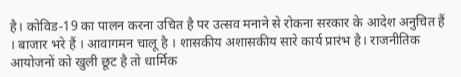है। कोविड-19 का पालन करना उचित है पर उत्सव मनाने से रोकना सरकार के आदेश अनुचित हैं । बाजार भरे हैं । आवागमन चालू है । शासकीय अशासकीय सारे कार्य प्रारंभ है। राजनीतिक आयोजनों को खुली छूट है तो धार्मिक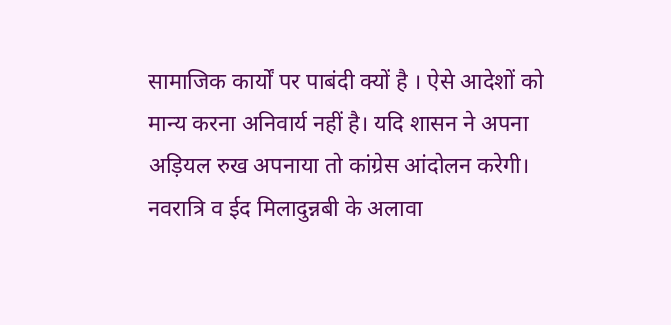सामाजिक कार्यों पर पाबंदी क्यों है । ऐसे आदेशों को मान्य करना अनिवार्य नहीं है। यदि शासन ने अपना अड़ियल रुख अपनाया तो कांग्रेस आंदोलन करेगी। नवरात्रि व ईद मिलादुन्नबी के अलावा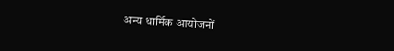अन्य धार्मिक आयोजनों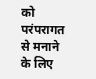को परंपरागत से मनाने के लिए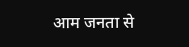आम जनता से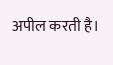अपील करती है।